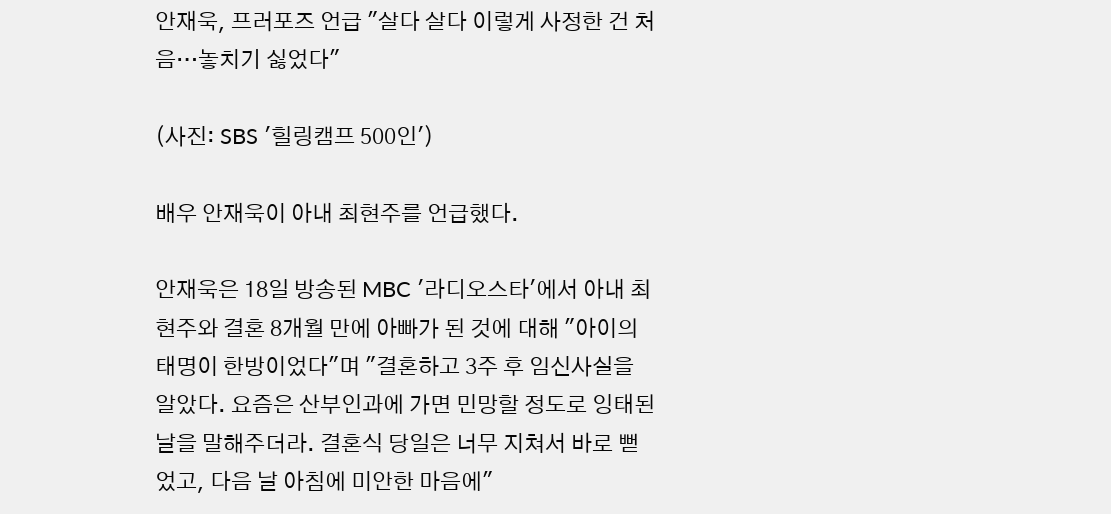안재욱, 프러포즈 언급 "살다 살다 이렇게 사정한 건 처음…놓치기 싫었다"

(사진: SBS '힐링캠프 500인')

배우 안재욱이 아내 최현주를 언급했다.

안재욱은 18일 방송된 MBC '라디오스타'에서 아내 최현주와 결혼 8개월 만에 아빠가 된 것에 대해 "아이의 태명이 한방이었다"며 "결혼하고 3주 후 임신사실을 알았다. 요즘은 산부인과에 가면 민망할 정도로 잉태된 날을 말해주더라. 결혼식 당일은 너무 지쳐서 바로 뻗었고, 다음 날 아침에 미안한 마음에"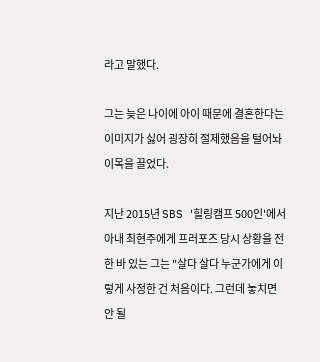라고 말했다.

그는 늦은 나이에 아이 때문에 결혼한다는 이미지가 싫어 굉장히 절제했음을 털어놔 이목을 끌었다.

지난 2015년 SBS '힐링캠프 500인'에서 아내 최현주에게 프러포즈 당시 상황을 전한 바 있는 그는 "살다 살다 누군가에게 이렇게 사정한 건 처음이다. 그런데 놓치면 안 될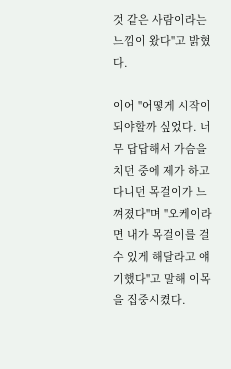것 같은 사람이라는 느낌이 왔다"고 밝혔다.

이어 "어떻게 시작이 되야할까 싶었다. 너무 답답해서 가슴을 치던 중에 제가 하고 다니던 목걸이가 느껴졌다"며 "오케이라면 내가 목걸이를 걸 수 있게 해달라고 얘기했다"고 말해 이목을 집중시켰다.